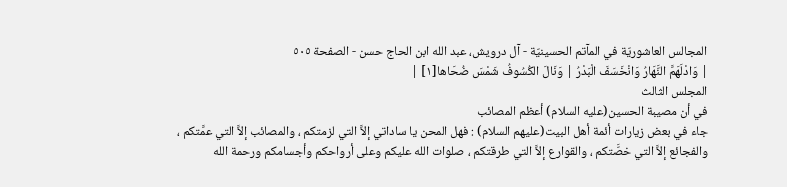المجالس العاشوريّة في المآتم الحسينيّة - آل درويش، عبد الله ابن الحاج حسن - الصفحة ٥٠٥
| وَادْلَهَمَّ النَّهَارُ وَانْخَسَفَ الْبَدْرُ | وَنَالَ الكُسُوفُ شَمْسَ ضُحَاها[١] |
المجلس الثالث
في أن مصيبة الحسين(عليه السلام) أعظم المصائب
جاء في بعض زيارات أئمة أهل البيت(عليهم السلام) : فهل المحن يا ساداتي إلاَّ التي لزمتكم ، والمصائب إلاَّ التي عمَّتكم ، والفجائع إلاَّ التي خصَّتكم ، والقوارع إلاَّ التي طرقتكم ، صلوات الله عليكم وعلى أرواحكم وأجسامكم ورحمة الله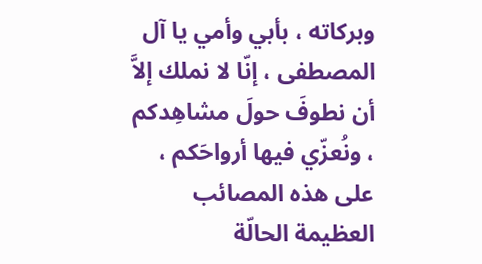وبركاته ، بأبي وأمي يا آل المصطفى ، إنّا لا نملك إلاَّ أن نطوفَ حولَ مشاهِدكم ، ونُعزّي فيها أرواحَكم ، على هذه المصائب العظيمة الحالّة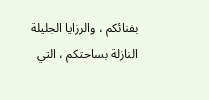بفنائكم ، والرزايا الجليلة النازلة بساحتكم ، التي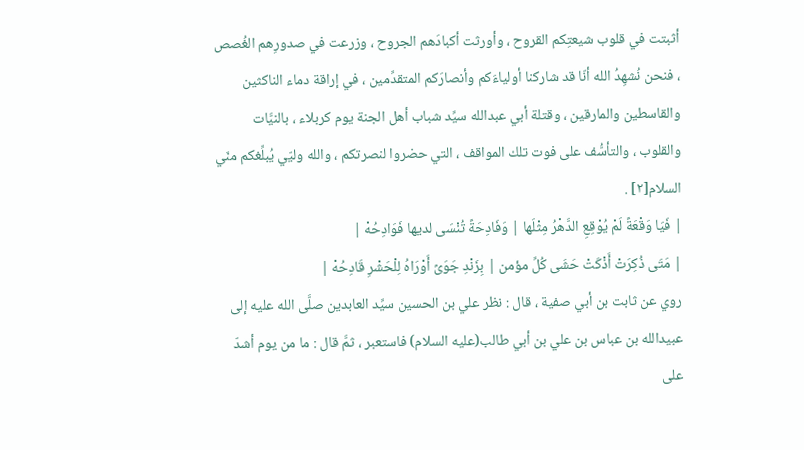أثبتت في قلوب شيعتِكم القروح ، وأورثت أكبادَهم الجروح ، وزرعت في صدورِهم الغُصص ، فنحن نُشهِدُ الله أنّا قد شاركنا أولياءَكم وأنصارَكم المتقدِّمين ، في إراقة دماء الناكثين والقاسطين والمارقين ، وقتلة أبي عبدالله سيِّد شباب أهل الجنة يوم كربلاء ، بالنيَّات والقلوب ، والتأسُّف على فوت تلك المواقف ، التي حضروا لنصرتكم ، والله وليّي يُبلِّغكم منّي السلام[٢] .
| فَيَا وَقْعَةً لَمْ يُوْقِعِ الدَّهْرُ مِثْلَها | وَفَادِحَةً تُنْسَى لديها فَوَادِحُهْ |
| مَتَى ذُكِرَتْ أَذْكَتْ حَشَى كُلِّ مؤمن | بِزَنْدِ جَوَىً أَوْرَاهُ لِلْحَشْرِ قَادِحُهْ |
روي عن ثابت بن أبي صفية ، قال : نظر علي بن الحسين سيِّد العابدين صلَّى الله عليه إلى عبيدالله بن عباس بن علي بن أبي طالب(عليه السلام) فاستعبر ، ثمَّ قال : ما من يوم أشدّ على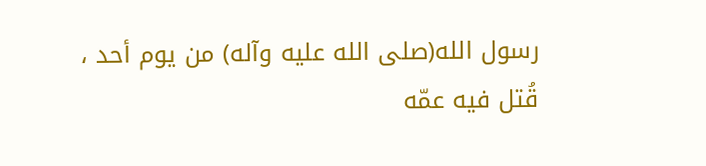رسول الله(صلى الله عليه وآله) من يوم أحد ، قُتل فيه عمّه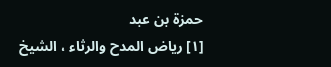حمزة بن عبد
[١] رياض المدح والرثاء ، الشيخ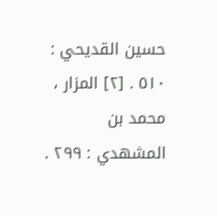حسين القديحي : ٥١٠ . [٢] المزار ، محمد بن المشهدي : ٢٩٩ .